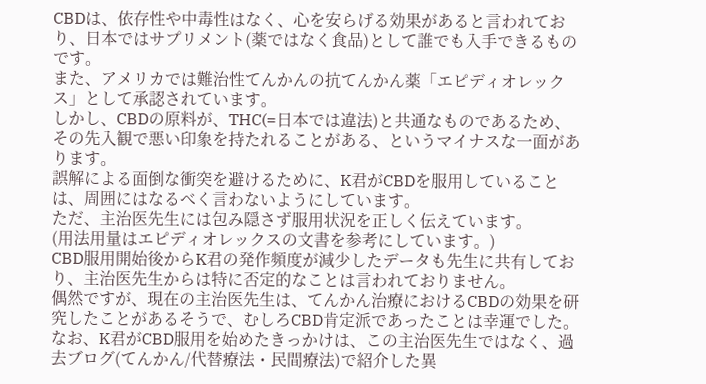CBDは、依存性や中毒性はなく、心を安らげる効果があると言われており、日本ではサプリメント(薬ではなく食品)として誰でも入手できるものです。
また、アメリカでは難治性てんかんの抗てんかん薬「エピディオレックス」として承認されています。
しかし、CBDの原料が、THC(=日本では違法)と共通なものであるため、その先入観で悪い印象を持たれることがある、というマイナスな一面があります。
誤解による面倒な衝突を避けるために、K君がCBDを服用していることは、周囲にはなるべく言わないようにしています。
ただ、主治医先生には包み隠さず服用状況を正しく伝えています。
(用法用量はエピディオレックスの文書を参考にしています。)
CBD服用開始後からK君の発作頻度が減少したデータも先生に共有しており、主治医先生からは特に否定的なことは言われておりません。
偶然ですが、現在の主治医先生は、てんかん治療におけるCBDの効果を研究したことがあるそうで、むしろCBD肯定派であったことは幸運でした。
なお、K君がCBD服用を始めたきっかけは、この主治医先生ではなく、過去ブログ(てんかん/代替療法・民間療法)で紹介した異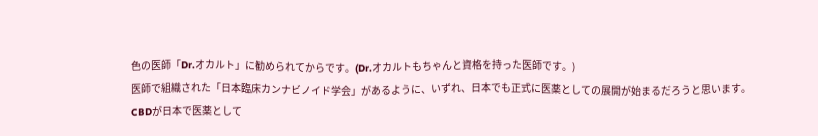色の医師「Dr.オカルト」に勧められてからです。(Dr.オカルトもちゃんと資格を持った医師です。)
医師で組織された「日本臨床カンナビノイド学会」があるように、いずれ、日本でも正式に医薬としての展開が始まるだろうと思います。
CBDが日本で医薬として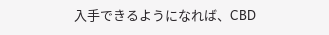入手できるようになれば、CBD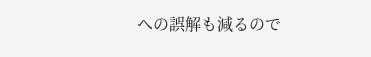への誤解も減るので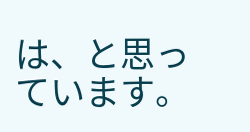は、と思っています。